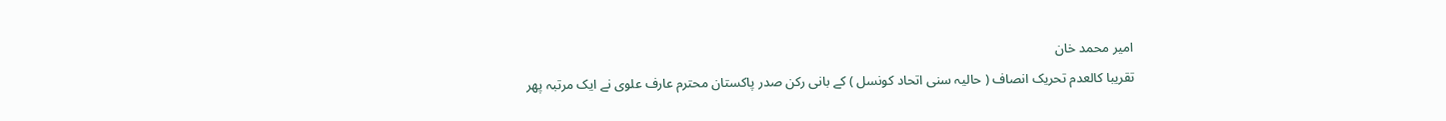امیر محمد خان
تقریبا کالعدم تحریک انصاف ( حالیہ سنی اتحاد کونسل ) کے بانی رکن صدر پاکستان محترم عارف علوی نے ایک مرتبہ پھر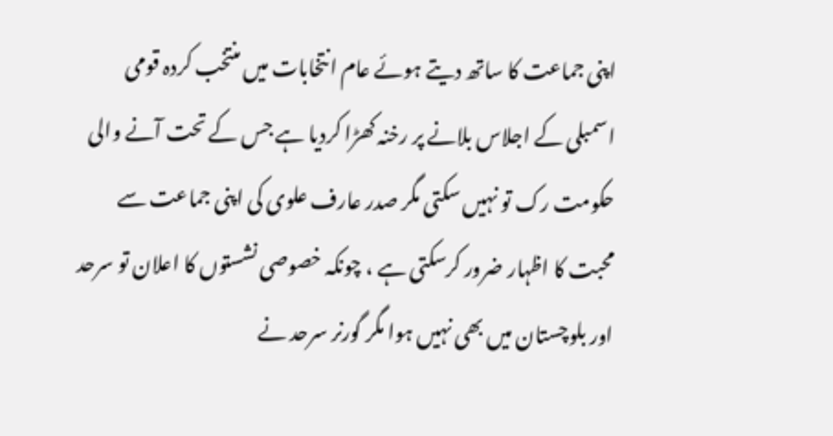اپنی جماعت کا ساتھ دیتے ہوئے عام انتخابات میں منتخب کردہ قومی اسمبلی کے اجلاس بلانے پر رخنہ کھڑا کردیا ہے جس کے تحت آنے والی حکومت رک تو نہیں سکتی مگر صدر عارف علوی کی اپنی جماعت سے محبت کا اظہار ضرور کرسکتی ہے ، چونکہ خصوصی نشستوں کا اعلان تو سرحد اور بلوچستان میں بھی نہیں ہوا مگر گورنر سرحد نے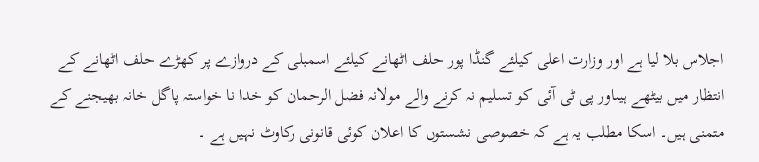اجلاس بلا لیا ہے اور وزارت اعلی کیلئے گنڈا پور حلف اٹھانے کیلئے اسمبلی کے دروازے پر کھڑے حلف اٹھانے کے انتظار میں بیٹھے ہیںاور پی ٹی آئی کو تسلیم نہ کرنے والے مولانہ فضل الرحمان کو خدا نا خواستہ پاگل خانہ بھیجنے کے متمنی ہیں۔ اسکا مطلب یہ ہے کہ خصوصی نشستوں کا اعلان کوئی قانونی رکاوٹ نہیں ہے ۔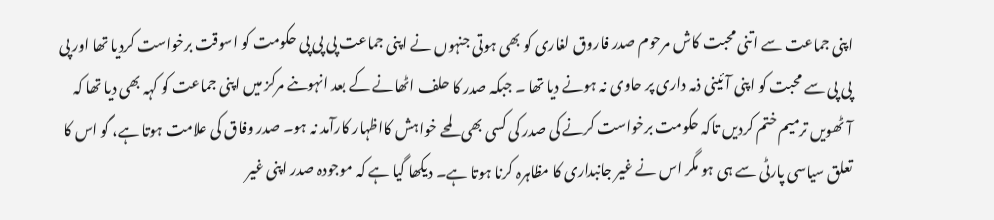اپنی جماعت سے اتنی محبت کاش مرحوم صدر فاروق لغاری کو بھی ہوتی جنہوں نے اپنی جماعت پی پی پی حکومت کو اسوقت برخواست کردیا تھا اور پی پی پی سے محبت کو اپنی آئینی ذمہ داری پر حاوی نہ ہونے دیا تھا ۔ جبکہ صدر کا حلف اٹھانے کے بعد انہوںنے مرکز میں اپنی جماعت کو کہہ بھی دیا تھا کہ آٹھویں ترمیم ختم کردیں تاکہ حکومت برخواست کرنے کی صدر کی کسی بھی لمحے خواہش کااظہار کارآمد نہ ہو۔ صدر وفاق کی علامت ہوتا ہے، گو اس کا تعلق سیاسی پارٹی سے ہی ہو مگر اس نے غیر جانبداری کا مظاہرہ کرنا ہوتا ہے۔ دیکھا گیا ہے کہ موجودہ صدر اپنی غیر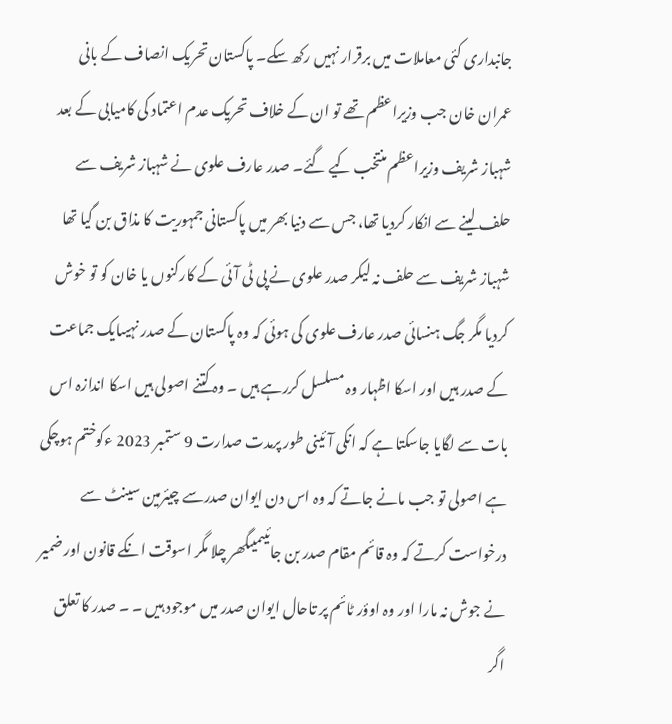جانبداری کئی معاملات میں برقرار نہیں رکھ سکے۔ پاکستان تحریک انصاف کے بانی عمران خان جب وزیراعظم تھے تو ان کے خلاف تحریک عدم اعتماد کی کامیابی کے بعد شہباز شریف وزیراعظم منتخب کیے گئے۔ صدر عارف علوی نے شہباز شریف سے حلف لینے سے انکار کردیا تھا، جس سے دنیا بھر میں پاکستانی جمہوریت کا مذاق بن گیا تھا شہباز شریف سے حلف نہ لیکر صدر علوی نے پی ٹی آئی کے کارکنوں یا خان کو تو خوش کردیا مگر جگ ہنسائی صدر عارف علوی کی ہوئی کہ وہ پاکستان کے صدر نہیںایک جماعت کے صدر ہیں اور اسکا اظہار وہ مسلسل کررہے ہیں ۔ وہ کتنے اصولی ہیں اسکا اندازہ اس بات سے لگایا جاسکتا ہے کہ انکی آئینی طور پرمدت صدارت 9 ستمبر 2023 ءکوختم ہوچکی ہے اصولی تو جب مانے جاتے کہ وہ اس دن ایوان صدرسے چیئرمین سینٹ سے درخواست کرتے کہ وہ قائم مقام صدر بن جائیںمیںگھر چلا مگر اسوقت انکے قانون اور ضمیر نے جوش نہ مارا اور وہ اوؤر ٹائم پر تاحال ایوان صدر میں موجود ہیں ۔ ۔ صدر کا تعلق اگر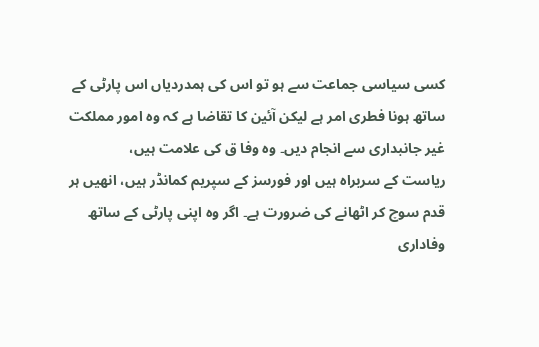کسی سیاسی جماعت سے ہو تو اس کی ہمدردیاں اس پارٹی کے ساتھ ہونا فطری امر ہے لیکن آئین کا تقاضا ہے کہ وہ امور مملکت غیر جانبداری سے انجام دیں۔ وہ وفا ق کی علامت ہیں،
ریاست کے سربراہ ہیں اور فورسز کے سپریم کمانڈر ہیں، انھیں ہر قدم سوچ کر اٹھانے کی ضرورت ہے۔ اگر وہ اپنی پارٹی کے ساتھ وفاداری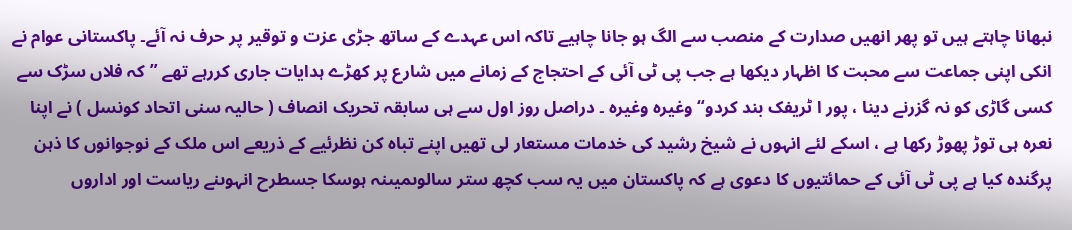نبھانا چاہتے ہیں تو پھر انھیں صدارت کے منصب سے الگ ہو جانا چاہیے تاکہ اس عہدے کے ساتھ جڑی عزت و توقیر پر حرف نہ آئے۔ پاکستانی عوام نے انکی اپنی جماعت سے محبت کا اظہار دیکھا ہے جب پی ٹی آئی کے احتجاج کے زمانے میں شارع پر کھڑے ہدایات جاری کررہے تھے ”کہ فلاں سڑک سے کسی گاڑی کو نہ گزرنے دینا ، پور ا ٹریفک بند کردو“ وغیرہ وغیرہ ۔ دراصل روز اول سے ہی سابقہ تحریک انصاف ( حالیہ سنی اتحاد کونسل ) نے اپنا نعرہ ہی توڑ پھوڑ رکھا ہے ، اسکے لئے انہوں نے شیخ رشید کی خدمات مستعار لی تھیں اپنے تباہ کن نظرئیے کے ذریعے اس ملک کے نوجوانوں کا ذہن پرگندہ کیا ہے پی ٹی آئی کے حمائتیوں کا دعوی ہے کہ پاکستان میں یہ سب کچھ ستر سالوںمیںنہ ہوسکا جسطرح انہوںنے ریاست اور اداروں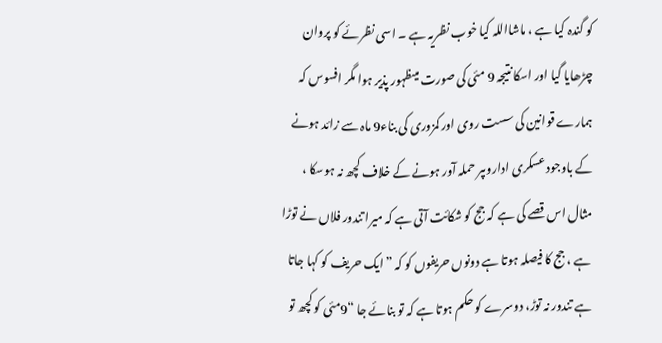کو گندہ کیا ہے ، ماشااللہ کیا خوب نظریہ ہے ۔ اسی نظرئے کو پروان چڑھایا گیا اور اسکا نتیجہ 9 مئی کی صورت میںظہور پذیر ہوا مگر افسوس کہ ہمارے قوانین کی سست روی اور کمزوری کی بناء9 ماہ سے زائد ہونے کے باوجود عسکری اداروںپر حملہ آور ہونے کے خلاف کچھ نہ ہوسکا ، مثال اس قصے کی ہے کہ جج کو شکائت آتی ہے کہ میرا تندور فلاں نے توڑا ہے ، جج کا فیصلہ ہوتا ہے دونوں حریفوں کو کہ ”ایک حریف کو کہا جاتا ہے تندور نہ توڑ، دوسرے کو حکم ہوتا ہے کہ تو بنائے جا “9مئی کو کچھ تو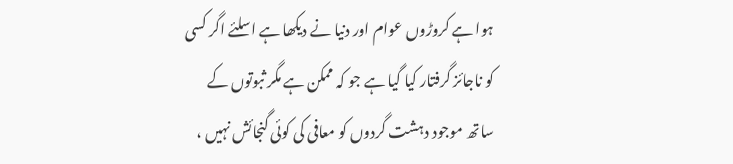ہوا ہے کروڑوں عوام اور دنیا نے دیکھا ہے اسلئے اگر کسی کو ناجائز گرفتار کیا گیا ہے جو کہ ممکن ہے مگر ثبوتوں کے ساتھ موجود دہشت گردوں کو معافی کی کوئی گنجائش نہیں ،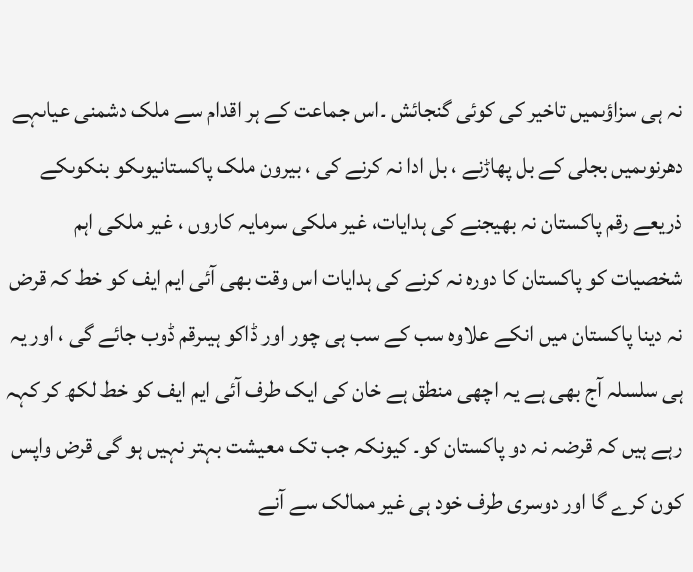نہ ہی سزاؤںمیں تاخیر کی کوئی گنجائش ۔اس جماعت کے ہر اقدام سے ملک دشمنی عیاںہے دھرنوںمیں بجلی کے بل پھاڑنے ، بل ادا نہ کرنے کی ، بیرون ملک پاکستانیوںکو بنکوںکے ذریعے رقم پاکستان نہ بھیجنے کی ہدایات، غیر ملکی سرمایہ کاروں ، غیر ملکی اہم شخصیات کو پاکستان کا دورہ نہ کرنے کی ہدایات اس وقت بھی آئی ایم ایف کو خط کہ قرض نہ دینا پاکستان میں انکے علاوہ سب کے سب ہی چور اور ڈاکو ہیںرقم ڈوب جائے گی ، اور یہ ہی سلسلہ آج بھی ہے یہ اچھی منطق ہے خان کی ایک طرف آئی ایم ایف کو خط لکھ کر کہہ رہے ہیں کہ قرضہ نہ دو پاکستان کو۔ کیونکہ جب تک معیشت بہتر نہیں ہو گی قرض واپس کون کرے گا اور دوسری طرف خود ہی غیر ممالک سے آنے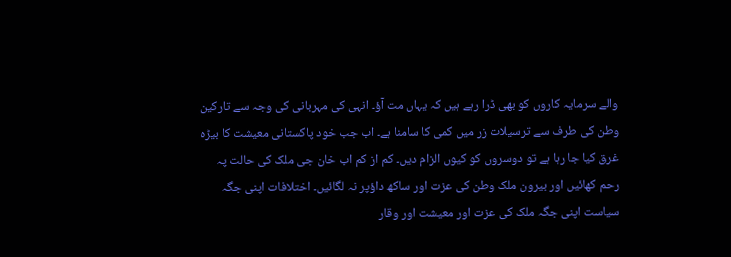والے سرمایہ کاروں کو بھی ڈرا رہے ہیں کہ یہاں مت آؤ۔ انہی کی مہربانی کی وجہ سے تارکین وطن کی طرف سے ترسیلات زر میں کمی کا سامنا ہے۔ اب جب خود پاکستانی معیشت کا بیڑہ غرق کیا جا رہا ہے تو دوسروں کو کیوں الزام دیں۔ کم از کم اب خان جی ملک کی حالت پہ رحم کھائیں اور بیرون ملک وطن کی عزت اور ساکھ داؤپر نہ لگائیں۔ اختلافات اپنی جگہ سیاست اپنی جگہ ملک کی عزت اور معیشت اور وقار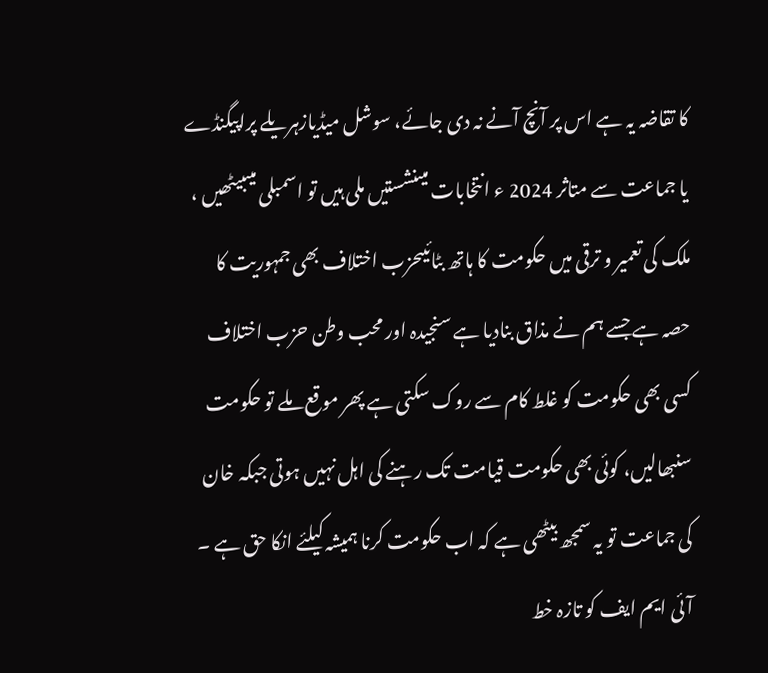کا تقاضہ یہ ہے اس پر آنچ آنے نہ دی جائے، سوشل میڈیازہریلے پراپیگنڈے یا جماعت سے متاثر 2024 ء انتخابات میںنشستیں ملی ہیں تو اسمبلی میںبیٹھیں ، ملک کی تعمیر و ترقی میں حکومت کا ہاتھ بٹائیںحزب اختلاف بھی جمہوریت کا حصہ ہے جسے ہم نے مذاق بنادیا ہے سنجیدہ اور محب وطن حزب اختلاف کسی بھی حکومت کو غلط کام سے روک سکتی ہے پھر موقع ملے تو حکومت سنبھالیں، کوئی بھی حکومت قیامت تک رہنے کی اہل نہیں ہوتی جبکہ خان کی جماعت تو یہ سمجھ بیٹھی ہے کہ اب حکومت کرنا ہمیشہ کیلئے انکا حق ہے ۔ آئی ایم ایف کو تازہ خط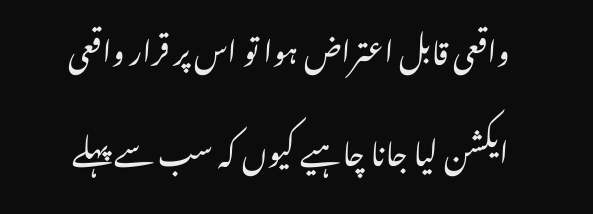واقعی قابل اعتراض ہوا تو اس پر قرار واقعی ایکشن لیا جانا چاہیے کیوں کہ سب سے پہلے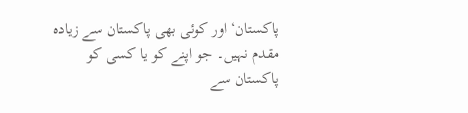پاکستان‘ اور کوئی بھی پاکستان سے زیادہ مقدم نہیں۔ جو اپنے کو یا کسی کو پاکستان سے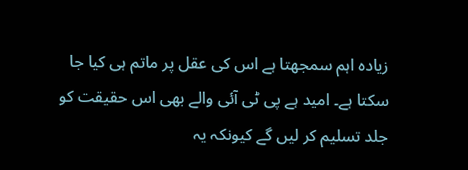زیادہ اہم سمجھتا ہے اس کی عقل پر ماتم ہی کیا جا سکتا ہے۔ امید ہے پی ٹی آئی والے بھی اس حقیقت کو جلد تسلیم کر لیں گے کیونکہ یہ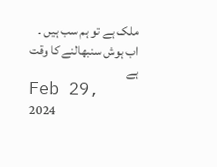ملک ہے تو ہم سب ہیں ۔
اب ہوش سنبھالنے کا وقت ہے
Feb 29, 2024